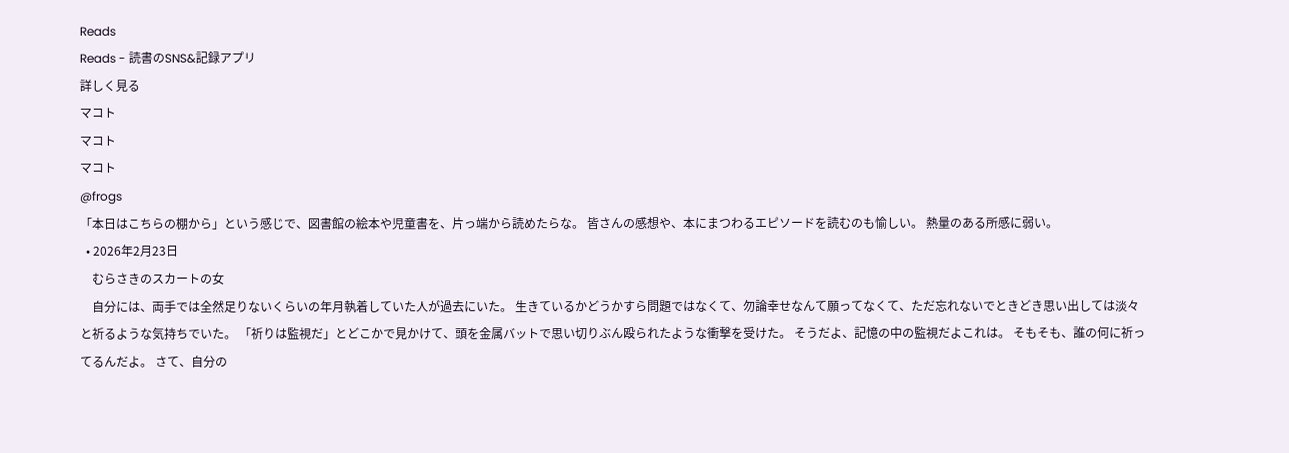Reads
Reads - 読書のSNS&記録アプリ
詳しく見る
マコト
マコト
マコト
@frogs
「本日はこちらの棚から」という感じで、図書館の絵本や児童書を、片っ端から読めたらな。 皆さんの感想や、本にまつわるエピソードを読むのも愉しい。 熱量のある所感に弱い。
  • 2026年2月23日
    むらさきのスカートの女
    自分には、両手では全然足りないくらいの年月執着していた人が過去にいた。 生きているかどうかすら問題ではなくて、勿論幸せなんて願ってなくて、ただ忘れないでときどき思い出しては淡々と祈るような気持ちでいた。 「祈りは監視だ」とどこかで見かけて、頭を金属バットで思い切りぶん殴られたような衝撃を受けた。 そうだよ、記憶の中の監視だよこれは。 そもそも、誰の何に祈ってるんだよ。 さて、自分の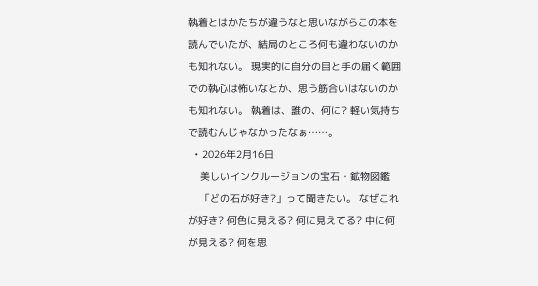執着とはかたちが違うなと思いながらこの本を読んでいたが、結局のところ何も違わないのかも知れない。 現実的に自分の目と手の届く範囲での執心は怖いなとか、思う筋合いはないのかも知れない。 執着は、誰の、何に? 軽い気持ちで読むんじゃなかったなぁ……。
  • 2026年2月16日
    美しいインクルージョンの宝石・鉱物図鑑
    「どの石が好き?」って聞きたい。 なぜこれが好き? 何色に見える? 何に見えてる? 中に何が見える? 何を思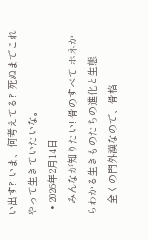い出す? いま、何考えてる? 死ぬまでこれやって生きていたいな。
  • 2026年2月14日
    みんなが知りたい! 骨のすべて ホネからわかる生きものたちの進化と生態
    全くの門外漢なので、骨格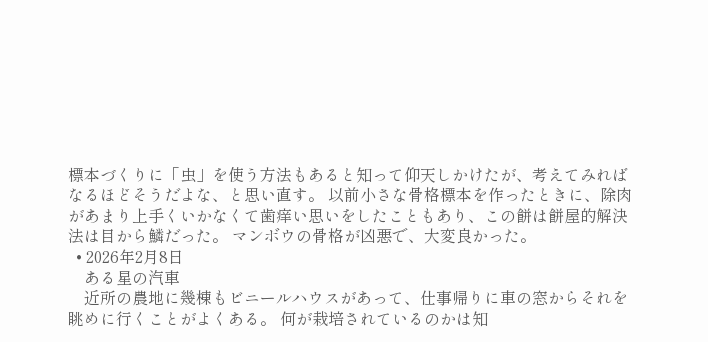標本づくりに「虫」を使う方法もあると知って仰天しかけたが、考えてみればなるほどそうだよな、と思い直す。 以前小さな骨格標本を作ったときに、除肉があまり上手くいかなくて歯痒い思いをしたこともあり、この餅は餅屋的解決法は目から鱗だった。 マンボウの骨格が凶悪で、大変良かった。
  • 2026年2月8日
    ある星の汽車
    近所の農地に幾棟もビニールハウスがあって、仕事帰りに車の窓からそれを眺めに行くことがよくある。 何が栽培されているのかは知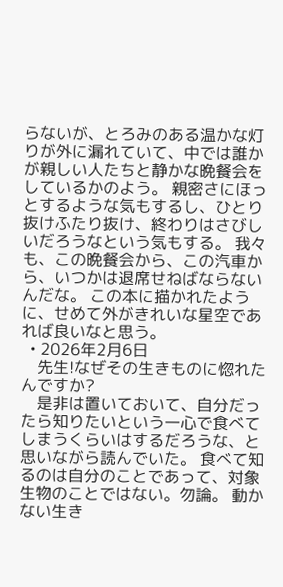らないが、とろみのある温かな灯りが外に漏れていて、中では誰かが親しい人たちと静かな晩餐会をしているかのよう。 親密さにほっとするような気もするし、ひとり抜けふたり抜け、終わりはさびしいだろうなという気もする。 我々も、この晩餐会から、この汽車から、いつかは退席せねばならないんだな。 この本に描かれたように、せめて外がきれいな星空であれば良いなと思う。
  • 2026年2月6日
    先生!なぜその生きものに惚れたんですか?
    是非は置いておいて、自分だったら知りたいという一心で食べてしまうくらいはするだろうな、と思いながら読んでいた。 食べて知るのは自分のことであって、対象生物のことではない。勿論。 動かない生き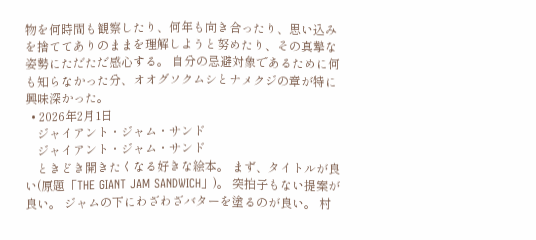物を何時間も観察したり、何年も向き合ったり、思い込みを捨ててありのままを理解しようと努めたり、その真摯な姿勢にただただ感心する。 自分の忌避対象であるために何も知らなかった分、オオグソクムシとナメクジの章が特に興味深かった。
  • 2026年2月1日
    ジャイアント・ジャム・サンド
    ジャイアント・ジャム・サンド
    ときどき開きたくなる好きな絵本。 まず、タイトルが良い(原題「THE GIANT JAM SANDWICH」)。 突拍子もない提案が良い。 ジャムの下にわざわざバターを塗るのが良い。 村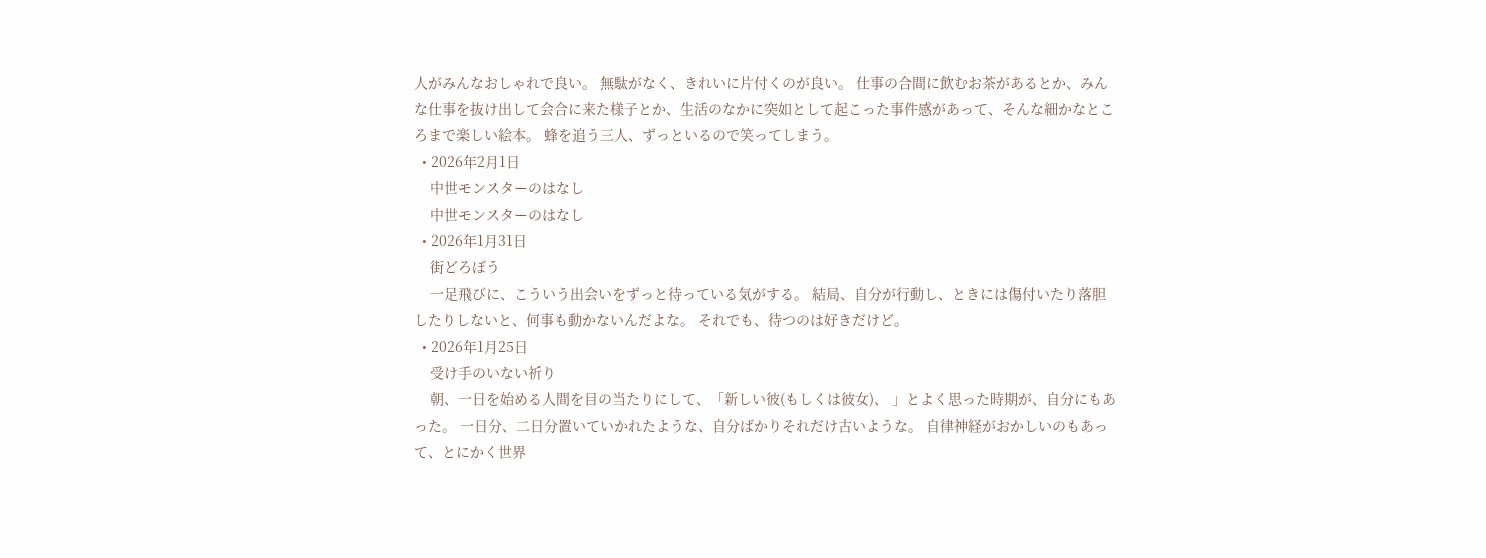人がみんなおしゃれで良い。 無駄がなく、きれいに片付くのが良い。 仕事の合間に飲むお茶があるとか、みんな仕事を抜け出して会合に来た様子とか、生活のなかに突如として起こった事件感があって、そんな細かなところまで楽しい絵本。 蜂を追う三人、ずっといるので笑ってしまう。
  • 2026年2月1日
    中世モンスターのはなし
    中世モンスターのはなし
  • 2026年1月31日
    街どろぼう
    一足飛びに、こういう出会いをずっと待っている気がする。 結局、自分が行動し、ときには傷付いたり落胆したりしないと、何事も動かないんだよな。 それでも、待つのは好きだけど。
  • 2026年1月25日
    受け手のいない祈り
    朝、一日を始める人間を目の当たりにして、「新しい彼(もしくは彼女)、 」とよく思った時期が、自分にもあった。 一日分、二日分置いていかれたような、自分ばかりそれだけ古いような。 自律神経がおかしいのもあって、とにかく世界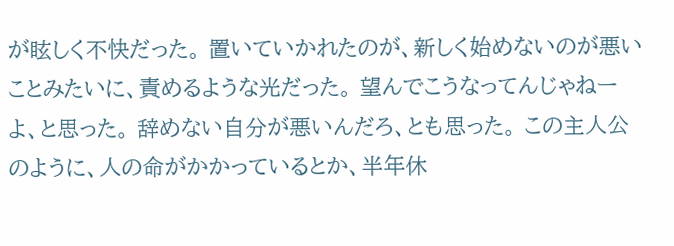が眩しく不快だった。 置いていかれたのが、新しく始めないのが悪いことみたいに、責めるような光だった。 望んでこうなってんじゃねーよ、と思った。 辞めない自分が悪いんだろ、とも思った。 この主人公のように、人の命がかかっているとか、半年休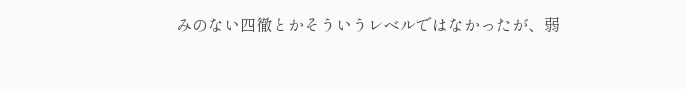みのない四徹とかそういうレベルではなかったが、弱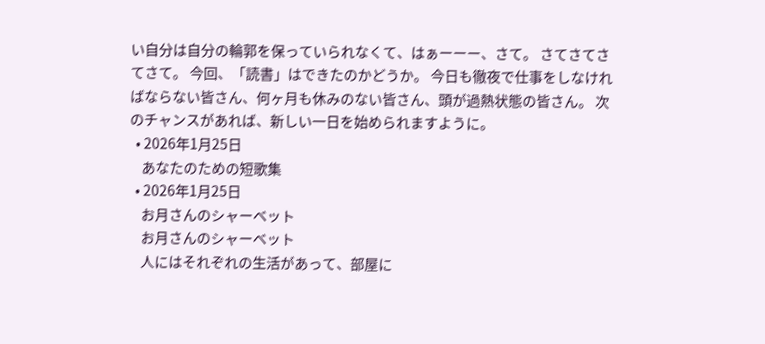い自分は自分の輪郭を保っていられなくて、はぁーーー、さて。 さてさてさてさて。 今回、「読書」はできたのかどうか。 今日も徹夜で仕事をしなければならない皆さん、何ヶ月も休みのない皆さん、頭が過熱状態の皆さん。 次のチャンスがあれば、新しい一日を始められますように。
  • 2026年1月25日
    あなたのための短歌集
  • 2026年1月25日
    お月さんのシャーベット
    お月さんのシャーベット
    人にはそれぞれの生活があって、部屋に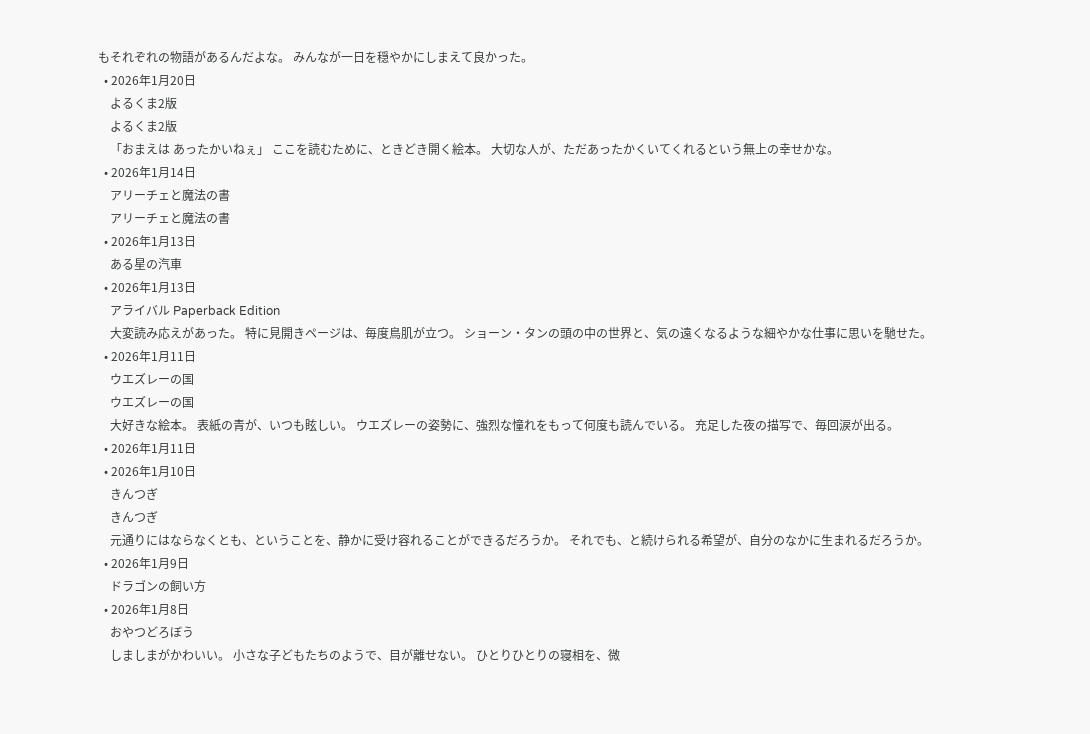もそれぞれの物語があるんだよな。 みんなが一日を穏やかにしまえて良かった。
  • 2026年1月20日
    よるくま2版
    よるくま2版
    「おまえは あったかいねぇ」 ここを読むために、ときどき開く絵本。 大切な人が、ただあったかくいてくれるという無上の幸せかな。
  • 2026年1月14日
    アリーチェと魔法の書
    アリーチェと魔法の書
  • 2026年1月13日
    ある星の汽車
  • 2026年1月13日
    アライバル Paperback Edition
    大変読み応えがあった。 特に見開きページは、毎度鳥肌が立つ。 ショーン・タンの頭の中の世界と、気の遠くなるような細やかな仕事に思いを馳せた。
  • 2026年1月11日
    ウエズレーの国
    ウエズレーの国
    大好きな絵本。 表紙の青が、いつも眩しい。 ウエズレーの姿勢に、強烈な憧れをもって何度も読んでいる。 充足した夜の描写で、毎回涙が出る。
  • 2026年1月11日
  • 2026年1月10日
    きんつぎ
    きんつぎ
    元通りにはならなくとも、ということを、静かに受け容れることができるだろうか。 それでも、と続けられる希望が、自分のなかに生まれるだろうか。
  • 2026年1月9日
    ドラゴンの飼い方
  • 2026年1月8日
    おやつどろぼう
    しましまがかわいい。 小さな子どもたちのようで、目が離せない。 ひとりひとりの寝相を、微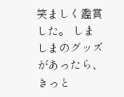笑ましく鑑賞した。 しましまのグッズがあったら、きっと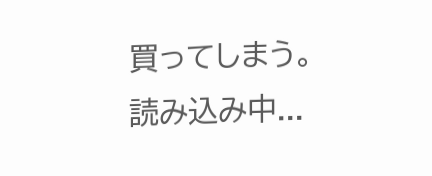買ってしまう。
読み込み中...